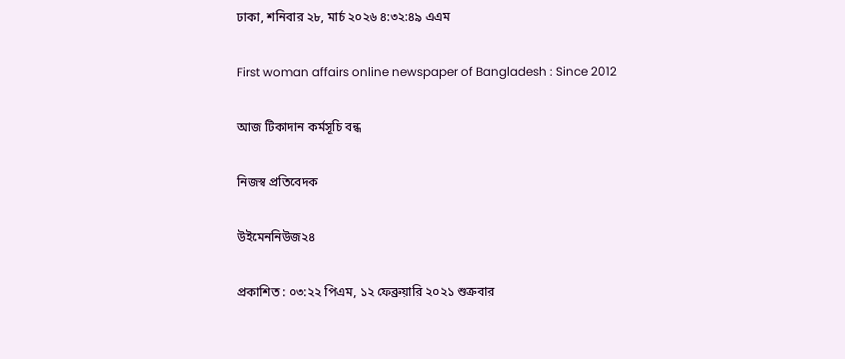ঢাকা, শনিবার ২৮, মার্চ ২০২৬ ৪:৩২:৪৯ এএম

First woman affairs online newspaper of Bangladesh : Since 2012

আজ টিকাদান কর্মসূচি বন্ধ

নিজস্ব প্রতিবেদক

উইমেননিউজ২৪

প্রকাশিত : ০৩:২২ পিএম, ১২ ফেব্রুয়ারি ২০২১ শুক্রবার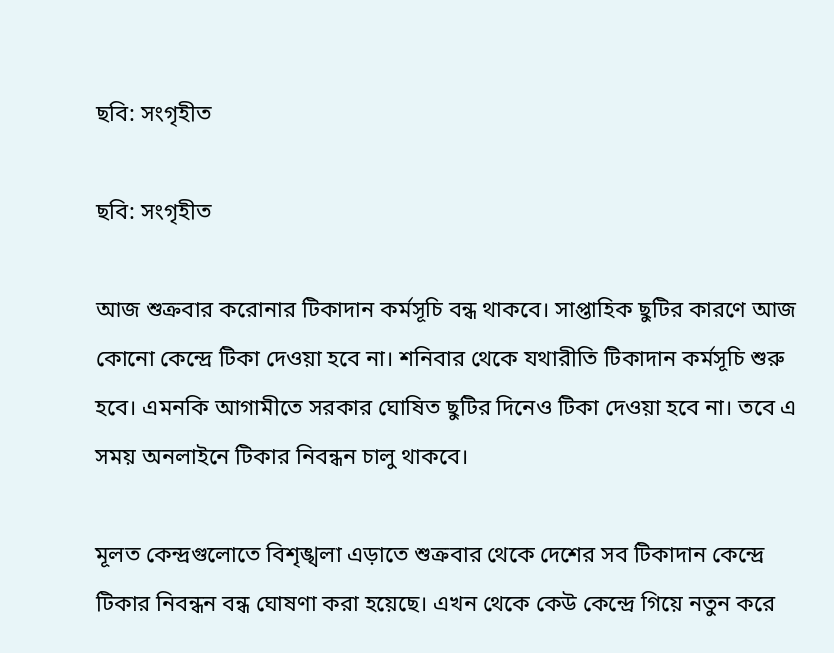ছবি: সংগৃহীত

ছবি: সংগৃহীত

আজ শুক্রবার করোনার টিকাদান কর্মসূচি বন্ধ থাকবে। সাপ্তাহিক ছুটির কারণে আজ কোনো কেন্দ্রে টিকা দেওয়া হবে না। শনিবার থেকে যথারীতি টিকাদান কর্মসূচি শুরু হবে। এমনকি আগামীতে সরকার ঘোষিত ছুটির দিনেও টিকা দেওয়া হবে না। তবে এ সময় অনলাইনে টিকার নিবন্ধন চালু থাকবে।

মূলত কেন্দ্রগুলোতে বিশৃঙ্খলা এড়াতে শুক্রবার থেকে দেশের সব টিকাদান কেন্দ্রে টিকার নিবন্ধন বন্ধ ঘোষণা করা হয়েছে। এখন থেকে কেউ কেন্দ্রে গিয়ে নতুন করে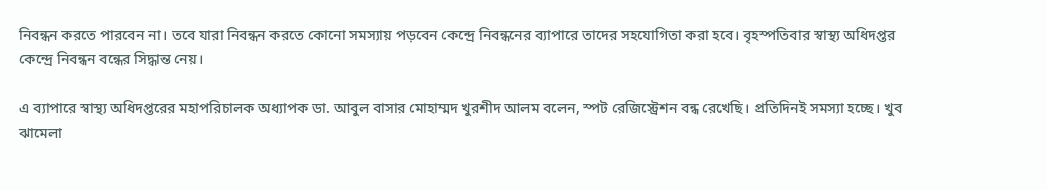নিবন্ধন করতে পারবেন না। তবে যারা নিবন্ধন করতে কোনো সমস্যায় পড়বেন কেন্দ্রে নিবন্ধনের ব্যাপারে তাদের সহযোগিতা করা হবে। বৃহস্পতিবার স্বাস্থ্য অধিদপ্তর কেন্দ্রে নিবন্ধন বন্ধের সিদ্ধান্ত নেয়।

এ ব্যাপারে স্বাস্থ্য অধিদপ্তরের মহাপরিচালক অধ্যাপক ডা. আবুল বাসার মোহাম্মদ খুরশীদ আলম বলেন, স্পট রেজিস্ট্রেশন বন্ধ রেখেছি। প্রতিদিনই সমস্যা হচ্ছে। খুব ঝামেলা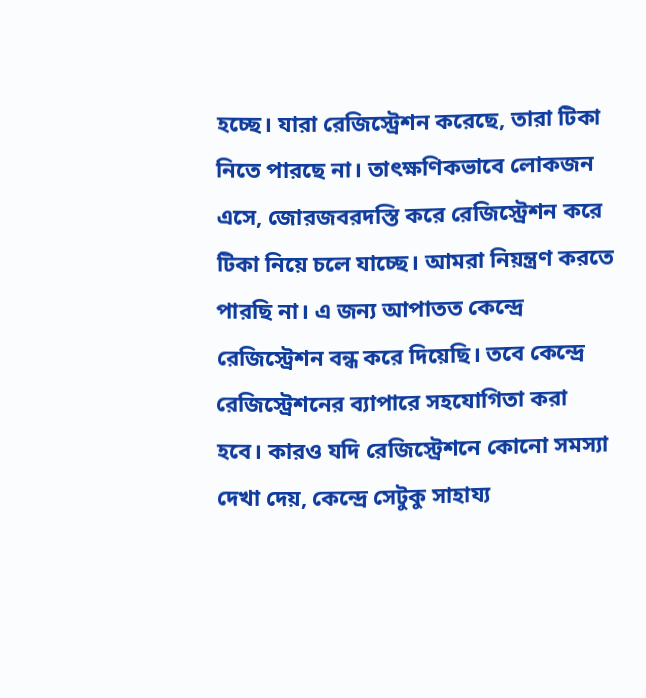হচ্ছে। যারা রেজিস্ট্রেশন করেছে, তারা টিকা নিতে পারছে না। তাৎক্ষণিকভাবে লোকজন এসে, জোরজবরদস্তি করে রেজিস্ট্রেশন করে টিকা নিয়ে চলে যাচ্ছে। আমরা নিয়ন্ত্রণ করতে পারছি না। এ জন্য আপাতত কেন্দ্রে রেজিস্ট্রেশন বন্ধ করে দিয়েছি। তবে কেন্দ্রে রেজিস্ট্রেশনের ব্যাপারে সহযোগিতা করা হবে। কারও যদি রেজিস্ট্রেশনে কোনো সমস্যা দেখা দেয়, কেন্দ্রে সেটুকু সাহায্য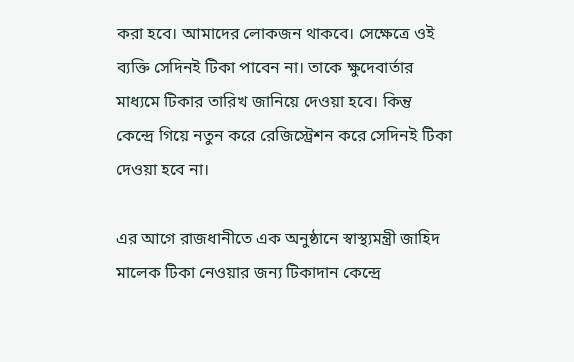করা হবে। আমাদের লোকজন থাকবে। সেক্ষেত্রে ওই ব্যক্তি সেদিনই টিকা পাবেন না। তাকে ক্ষুদেবার্তার মাধ্যমে টিকার তারিখ জানিয়ে দেওয়া হবে। কিন্তু কেন্দ্রে গিয়ে নতুন করে রেজিস্ট্রেশন করে সেদিনই টিকা দেওয়া হবে না।

এর আগে রাজধানীতে এক অনুষ্ঠানে স্বাস্থ্যমন্ত্রী জাহিদ মালেক টিকা নেওয়ার জন্য টিকাদান কেন্দ্রে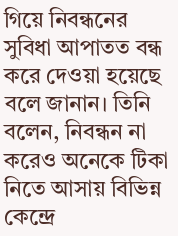গিয়ে নিবন্ধনের সুবিধা আপাতত বন্ধ করে দেওয়া হয়েছে বলে জানান। তিনি বলেন, নিবন্ধন না করেও অনেকে টিকা নিতে আসায় বিভিন্ন কেন্দ্রে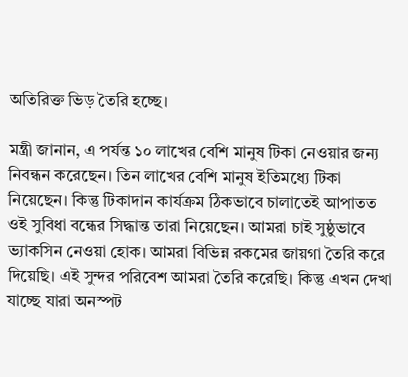অতিরিক্ত ভিড় তৈরি হচ্ছে।

মন্ত্রী জানান, এ পর্যন্ত ১০ লাখের বেশি মানুষ টিকা নেওয়ার জন্য নিবন্ধন করেছেন। তিন লাখের বেশি মানুষ ইতিমধ্যে টিকা নিয়েছেন। কিন্তু টিকাদান কার্যক্রম ঠিকভাবে চালাতেই আপাতত ওই সুবিধা বন্ধের সিদ্ধান্ত তারা নিয়েছেন। আমরা চাই সুষ্ঠুভাবে ভ্যাকসিন নেওয়া হোক। আমরা বিভিন্ন রকমের জায়গা তৈরি করে দিয়েছি। এই সুন্দর পরিবেশ আমরা তৈরি করেছি। কিন্তু এখন দেখা যাচ্ছে যারা অনস্পট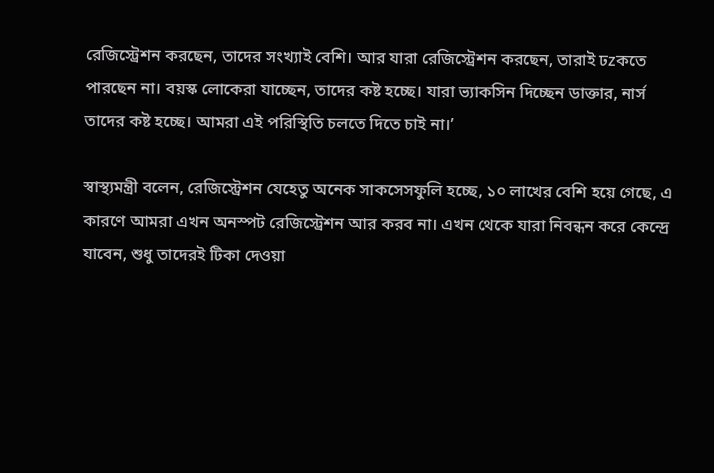রেজিস্ট্রেশন করছেন, তাদের সংখ্যাই বেশি। আর যারা রেজিস্ট্রেশন করছেন, তারাই ঢzকতে পারছেন না। বয়স্ক লোকেরা যাচ্ছেন, তাদের কষ্ট হচ্ছে। যারা ভ্যাকসিন দিচ্ছেন ডাক্তার, নার্স তাদের কষ্ট হচ্ছে। আমরা এই পরিস্থিতি চলতে দিতে চাই না।’

স্বাস্থ্যমন্ত্রী বলেন, রেজিস্ট্রেশন যেহেতু অনেক সাকসেসফুলি হচ্ছে, ১০ লাখের বেশি হয়ে গেছে, এ কারণে আমরা এখন অনস্পট রেজিস্ট্রেশন আর করব না। এখন থেকে যারা নিবন্ধন করে কেন্দ্রে যাবেন, শুধু তাদেরই টিকা দেওয়া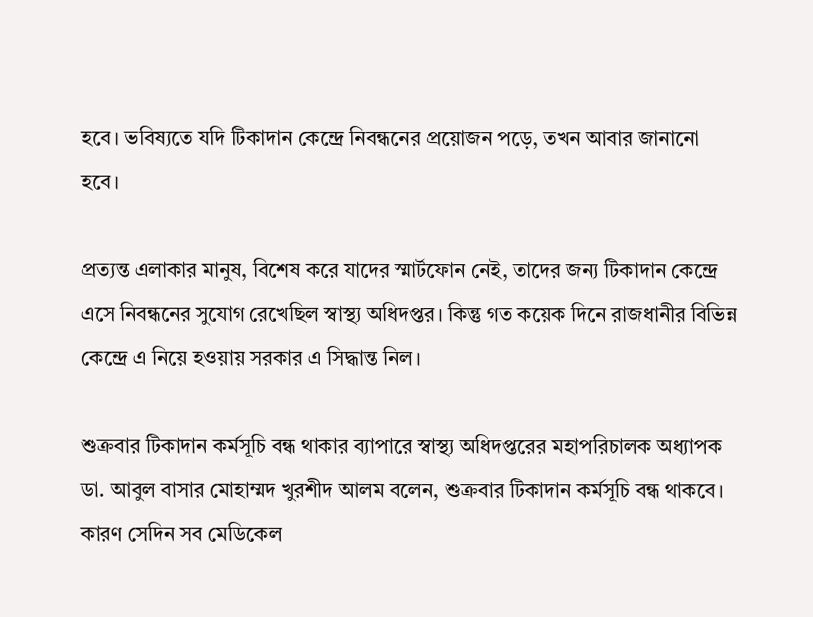হবে। ভবিষ্যতে যদি টিকাদান কেন্দ্রে নিবন্ধনের প্রয়োজন পড়ে, তখন আবার জানানো হবে।

প্রত্যন্ত এলাকার মানুষ, বিশেষ করে যাদের স্মার্টফোন নেই, তাদের জন্য টিকাদান কেন্দ্রে এসে নিবন্ধনের সুযোগ রেখেছিল স্বাস্থ্য অধিদপ্তর। কিন্তু গত কয়েক দিনে রাজধানীর বিভিন্ন কেন্দ্রে এ নিয়ে হওয়ায় সরকার এ সিদ্ধান্ত নিল।

শুক্রবার টিকাদান কর্মসূচি বন্ধ থাকার ব্যাপারে স্বাস্থ্য অধিদপ্তরের মহাপরিচালক অধ্যাপক ডা. আবুল বাসার মোহাম্মদ খুরশীদ আলম বলেন, শুক্রবার টিকাদান কর্মসূচি বন্ধ থাকবে। কারণ সেদিন সব মেডিকেল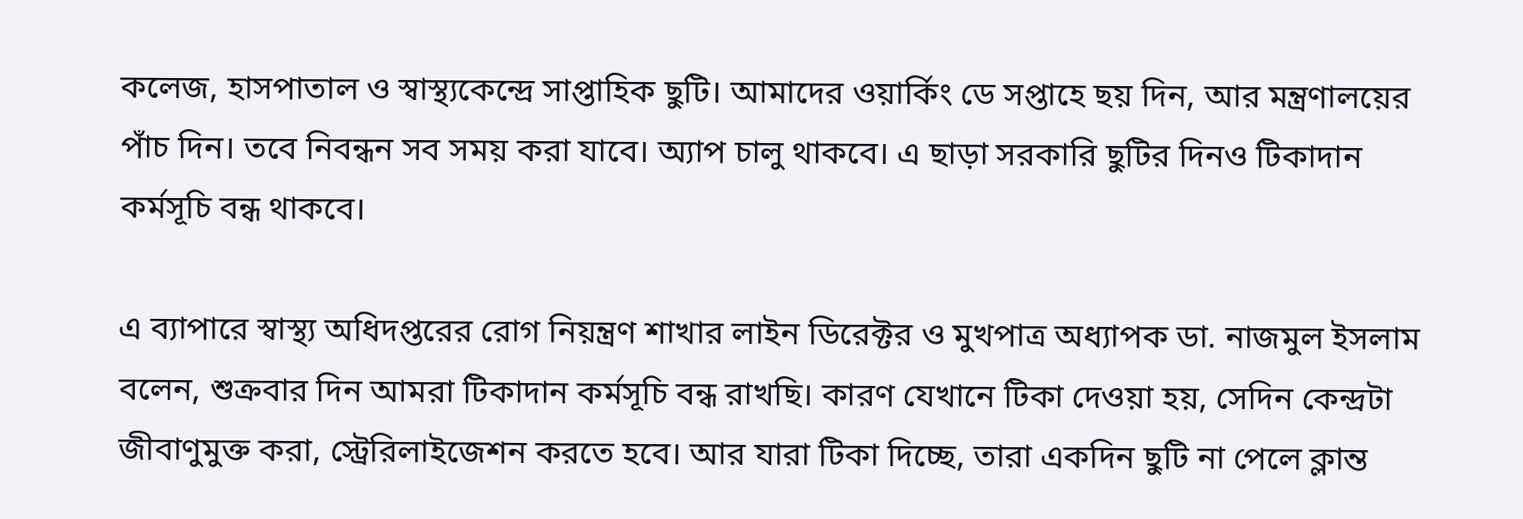কলেজ, হাসপাতাল ও স্বাস্থ্যকেন্দ্রে সাপ্তাহিক ছুটি। আমাদের ওয়ার্কিং ডে সপ্তাহে ছয় দিন, আর মন্ত্রণালয়ের পাঁচ দিন। তবে নিবন্ধন সব সময় করা যাবে। অ্যাপ চালু থাকবে। এ ছাড়া সরকারি ছুটির দিনও টিকাদান কর্মসূচি বন্ধ থাকবে।

এ ব্যাপারে স্বাস্থ্য অধিদপ্তরের রোগ নিয়ন্ত্রণ শাখার লাইন ডিরেক্টর ও মুখপাত্র অধ্যাপক ডা. নাজমুল ইসলাম বলেন, শুক্রবার দিন আমরা টিকাদান কর্মসূচি বন্ধ রাখছি। কারণ যেখানে টিকা দেওয়া হয়, সেদিন কেন্দ্রটা জীবাণুমুক্ত করা, স্ট্রেরিলাইজেশন করতে হবে। আর যারা টিকা দিচ্ছে, তারা একদিন ছুটি না পেলে ক্লান্ত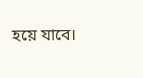হয়ে যাবে।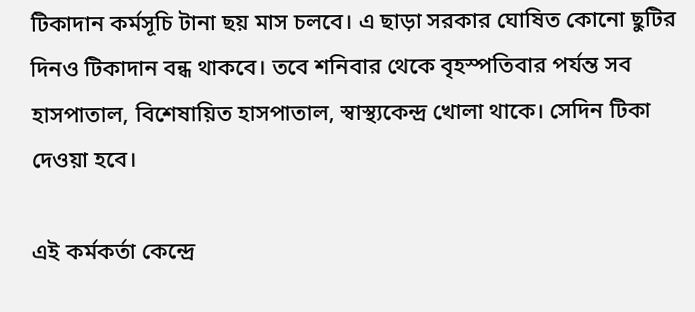টিকাদান কর্মসূচি টানা ছয় মাস চলবে। এ ছাড়া সরকার ঘোষিত কোনো ছুটির দিনও টিকাদান বন্ধ থাকবে। তবে শনিবার থেকে বৃহস্পতিবার পর্যন্ত সব হাসপাতাল, বিশেষায়িত হাসপাতাল, স্বাস্থ্যকেন্দ্র খোলা থাকে। সেদিন টিকা দেওয়া হবে।

এই কর্মকর্তা কেন্দ্রে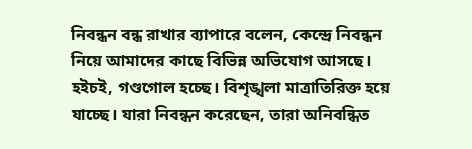নিবন্ধন বন্ধ রাখার ব্যাপারে বলেন, কেন্দ্রে নিবন্ধন নিয়ে আমাদের কাছে বিভিন্ন অভিযোগ আসছে। হইচই, গণ্ডগোল হচ্ছে। বিশৃঙ্খলা মাত্রাতিরিক্ত হয়ে যাচ্ছে। যারা নিবন্ধন করেছেন, তারা অনিবন্ধিত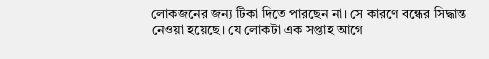লোকজনের জন্য টিকা দিতে পারছেন না। সে কারণে বন্ধের সিদ্ধান্ত নেওয়া হয়েছে। যে লোকটা এক সপ্তাহ আগে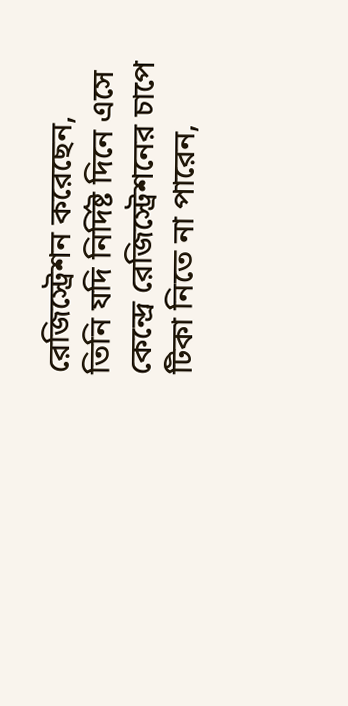রেজিস্ট্রেশন করেছেন, তিনি যদি নির্দিষ্ট দিনে এসে কেন্দ্রে রেজিস্ট্রেশনের চাপে টিকা নিতে না পারেন,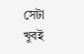সেটা খুবই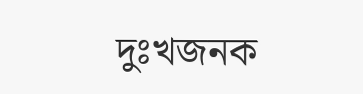দুঃখজনক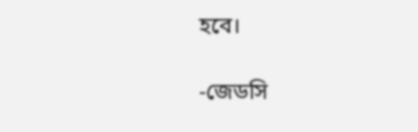হবে।

-জেডসি